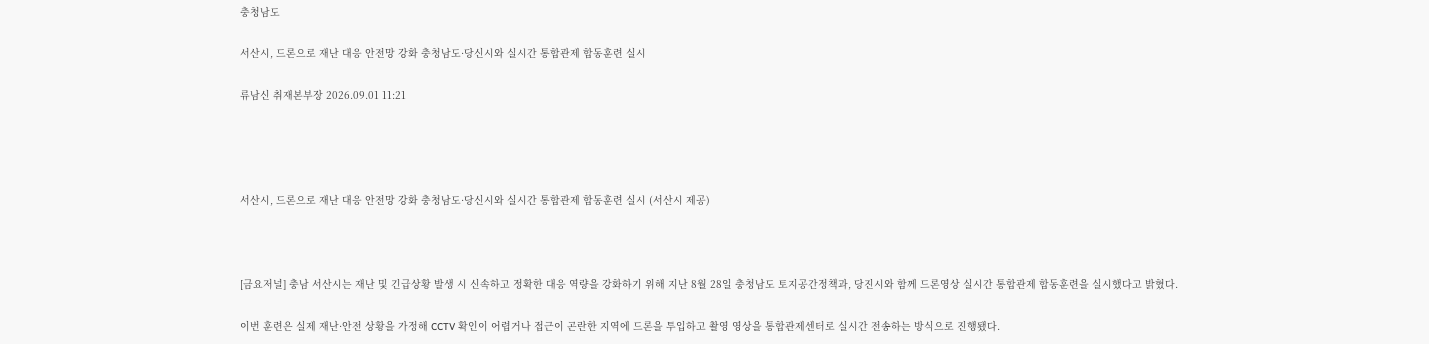충청남도

서산시, 드론으로 재난 대응 안전망 강화 충청남도·당신시와 실시간 통합관제 합동훈련 실시

류남신 취재본부장 2026.09.01 11:21




서산시, 드론으로 재난 대응 안전망 강화 충청남도·당신시와 실시간 통합관제 합동훈련 실시 (서산시 제공)



[금요저널] 충남 서산시는 재난 및 긴급상황 발생 시 신속하고 정확한 대응 역량을 강화하기 위해 지난 8월 28일 충청남도 토지공간정책과, 당진시와 함께 드론영상 실시간 통합관제 합동훈련을 실시했다고 밝혔다.

이번 훈련은 실제 재난·안전 상황을 가정해 CCTV 확인이 어렵거나 접근이 곤란한 지역에 드론을 투입하고 촬영 영상을 통합관제센터로 실시간 전송하는 방식으로 진행됐다.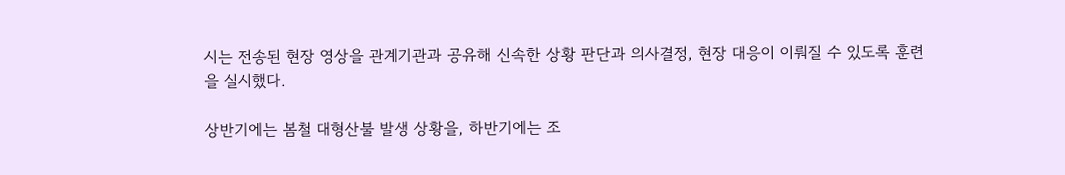시는 전송된 현장 영상을 관계기관과 공유해 신속한 상황 판단과 의사결정, 현장 대응이 이뤄질 수 있도록 훈련을 실시했다.

상반기에는 봄철 대형산불 발생 상황을, 하반기에는 조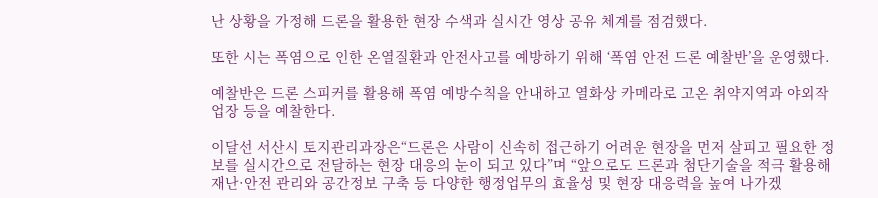난 상황을 가정해 드론을 활용한 현장 수색과 실시간 영상 공유 체계를 점검했다.

또한 시는 폭염으로 인한 온열질환과 안전사고를 예방하기 위해 ‘폭염 안전 드론 예찰반’을 운영했다.

예찰반은 드론 스피커를 활용해 폭염 예방수칙을 안내하고 열화상 카메라로 고온 취약지역과 야외작업장 등을 예찰한다.

이달선 서산시 토지관리과장은“드론은 사람이 신속히 접근하기 어려운 현장을 먼저 살피고 필요한 정보를 실시간으로 전달하는 현장 대응의 눈이 되고 있다”며 “앞으로도 드론과 첨단기술을 적극 활용해 재난·안전 관리와 공간정보 구축 등 다양한 행정업무의 효율성 및 현장 대응력을 높여 나가겠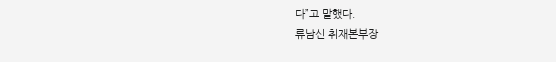다”고 말했다.
류남신 취재본부장